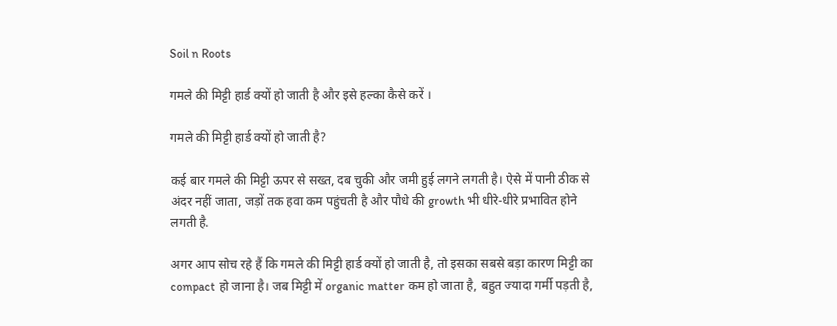Soil n Roots

गमले की मिट्टी हार्ड क्यों हो जाती है और इसे हल्का कैसे करें ।

गमले की मिट्टी हार्ड क्यों हो जाती है?

कई बार गमले की मिट्टी ऊपर से सख्त, दब चुकी और जमी हुई लगने लगती है। ऐसे में पानी ठीक से अंदर नहीं जाता, जड़ों तक हवा कम पहुंचती है और पौधे की growth भी धीरे-धीरे प्रभावित होने लगती है.

अगर आप सोच रहे हैं कि गमले की मिट्टी हार्ड क्यों हो जाती है, तो इसका सबसे बड़ा कारण मिट्टी का compact हो जाना है। जब मिट्टी में organic matter कम हो जाता है, बहुत ज्यादा गर्मी पड़ती है,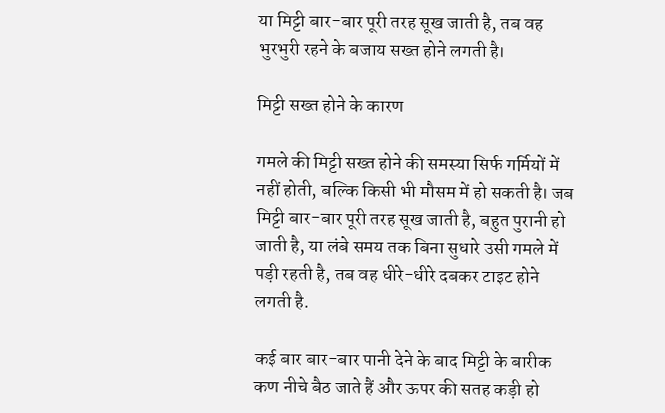या मिट्टी बार-बार पूरी तरह सूख जाती है, तब वह भुरभुरी रहने के बजाय सख्त होने लगती है।

मिट्टी सख्त होने के कारण

गमले की मिट्टी सख्त होने की समस्या सिर्फ गर्मियों में नहीं होती, बल्कि किसी भी मौसम में हो सकती है। जब मिट्टी बार-बार पूरी तरह सूख जाती है, बहुत पुरानी हो जाती है, या लंबे समय तक बिना सुधारे उसी गमले में पड़ी रहती है, तब वह धीरे-धीरे दबकर टाइट होने लगती है.

कई बार बार-बार पानी देने के बाद मिट्टी के बारीक कण नीचे बैठ जाते हैं और ऊपर की सतह कड़ी हो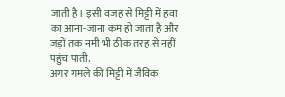जाती है। इसी वजह से मिट्टी में हवा का आना-जाना कम हो जाता है और जड़ों तक नमी भी ठीक तरह से नहीं पहुंच पाती.
अगर गमले की मिट्टी में जैविक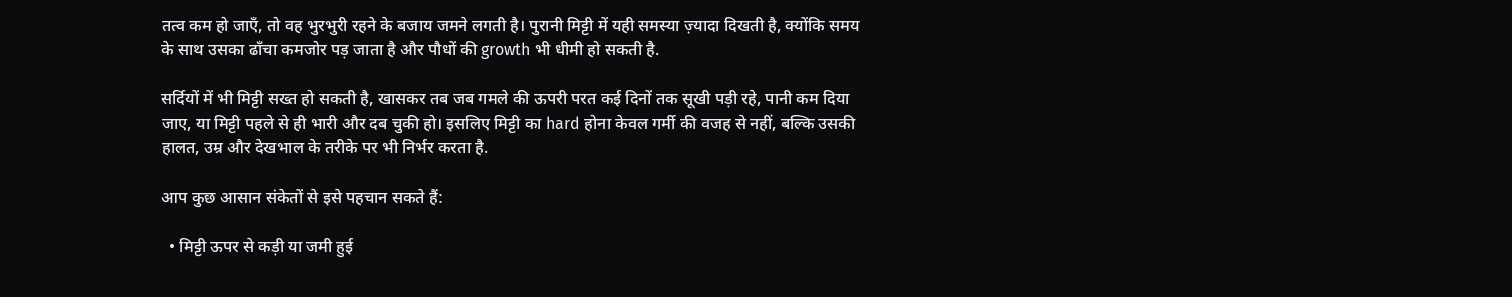तत्व कम हो जाएँ, तो वह भुरभुरी रहने के बजाय जमने लगती है। पुरानी मिट्टी में यही समस्या ज़्यादा दिखती है, क्योंकि समय के साथ उसका ढाँचा कमजोर पड़ जाता है और पौधों की growth भी धीमी हो सकती है.

सर्दियों में भी मिट्टी सख्त हो सकती है, खासकर तब जब गमले की ऊपरी परत कई दिनों तक सूखी पड़ी रहे, पानी कम दिया जाए, या मिट्टी पहले से ही भारी और दब चुकी हो। इसलिए मिट्टी का hard होना केवल गर्मी की वजह से नहीं, बल्कि उसकी हालत, उम्र और देखभाल के तरीके पर भी निर्भर करता है.

आप कुछ आसान संकेतों से इसे पहचान सकते हैं:

  • मिट्टी ऊपर से कड़ी या जमी हुई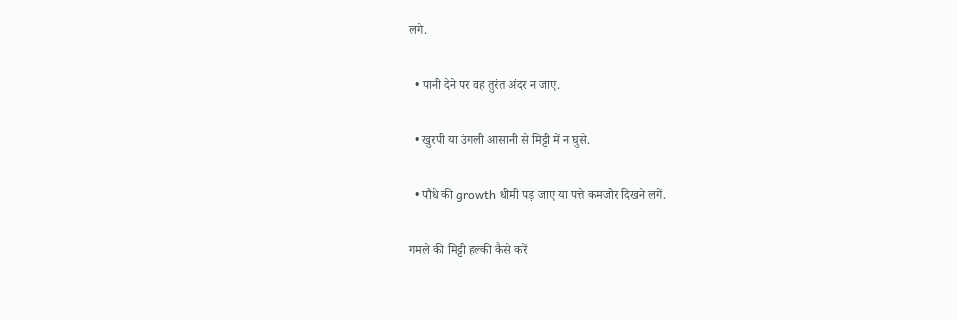लगे.

  • पानी देने पर वह तुरंत अंदर न जाए.

  • खुरपी या उंगली आसानी से मिट्टी में न घुसे.

  • पौधे की growth धीमी पड़ जाए या पत्ते कमजोर दिखने लगें.

गमले की मिट्टी हल्की कैसे करें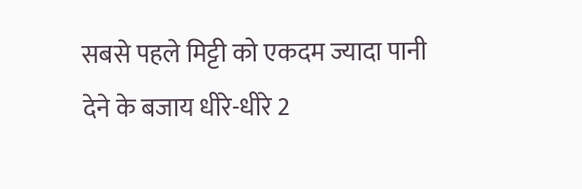सबसे पहले मिट्टी को एकदम ज्यादा पानी देने के बजाय धीरे-धीरे 2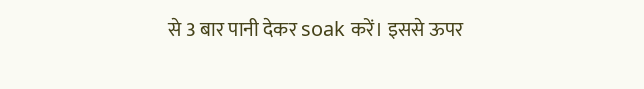से 3 बार पानी देकर soak करें। इससे ऊपर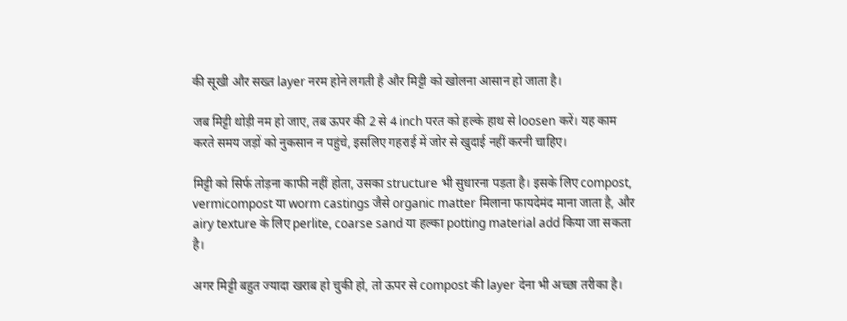की सूखी और सख्त layer नरम होने लगती है और मिट्टी को खोलना आसान हो जाता है।

जब मिट्टी थोड़ी नम हो जाए, तब ऊपर की 2 से 4 inch परत को हल्के हाथ से loosen करें। यह काम करते समय जड़ों को नुकसान न पहुंचे, इसलिए गहराई में जोर से खुदाई नहीं करनी चाहिए।

मिट्टी को सिर्फ तोड़ना काफी नहीं होता, उसका structure भी सुधारना पड़ता है। इसके लिए compost, vermicompost या worm castings जैसे organic matter मिलाना फायदेमंद माना जाता है, और airy texture के लिए perlite, coarse sand या हल्का potting material add किया जा सकता है।

अगर मिट्टी बहुत ज्यादा खराब हो चुकी हो, तो ऊपर से compost की layer देना भी अच्छा तरीका है।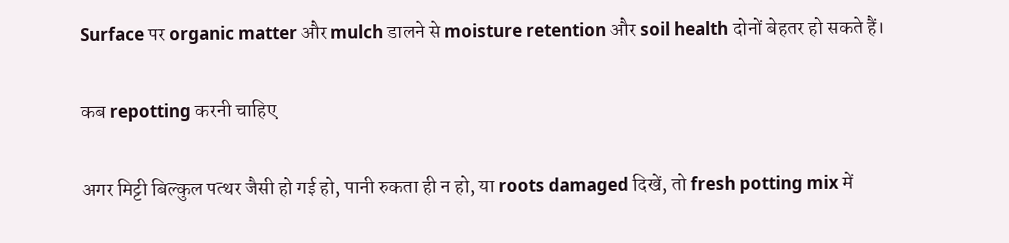Surface पर organic matter और mulch डालने से moisture retention और soil health दोनों बेहतर हो सकते हैं।

कब repotting करनी चाहिए

अगर मिट्टी बिल्कुल पत्थर जैसी हो गई हो, पानी रुकता ही न हो, या roots damaged दिखें, तो fresh potting mix में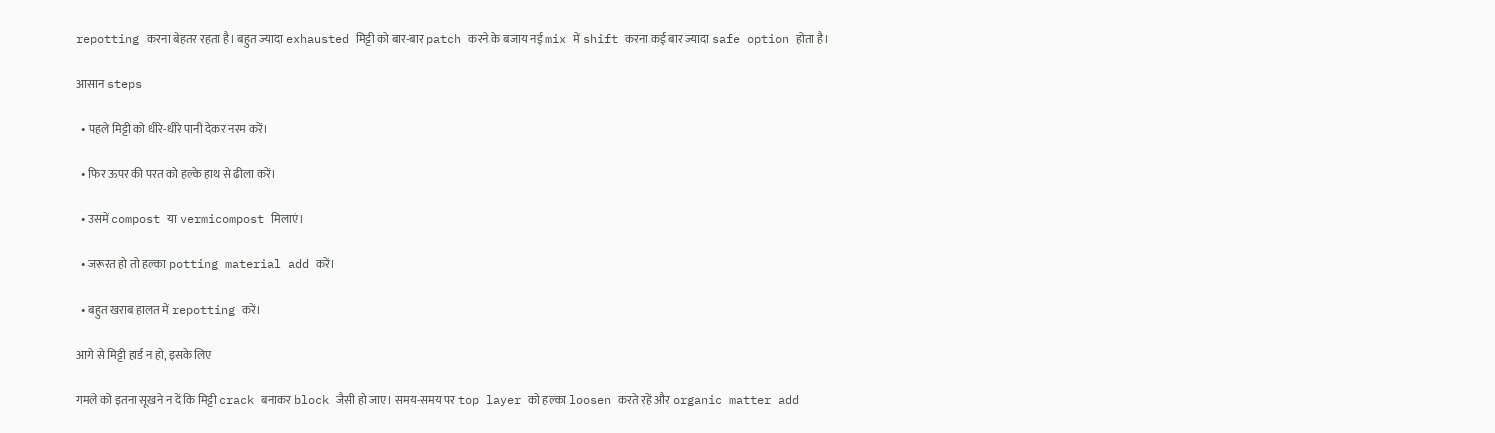repotting करना बेहतर रहता है। बहुत ज्यादा exhausted मिट्टी को बार-बार patch करने के बजाय नई mix में shift करना कई बार ज्यादा safe option होता है।

आसान steps

  • पहले मिट्टी को धीरे-धीरे पानी देकर नरम करें।

  • फिर ऊपर की परत को हल्के हाथ से ढीला करें।

  • उसमें compost या vermicompost मिलाएं।

  • जरूरत हो तो हल्का potting material add करें।

  • बहुत खराब हालत में repotting करें।

आगे से मिट्टी हार्ड न हो, इसके लिए

गमले को इतना सूखने न दें कि मिट्टी crack बनाकर block जैसी हो जाए। समय-समय पर top layer को हल्का loosen करते रहें और organic matter add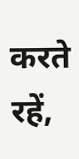करते रहें,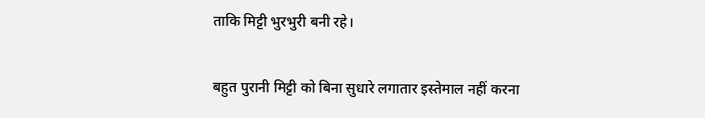ताकि मिट्टी भुरभुरी बनी रहे।

बहुत पुरानी मिट्टी को बिना सुधारे लगातार इस्तेमाल नहीं करना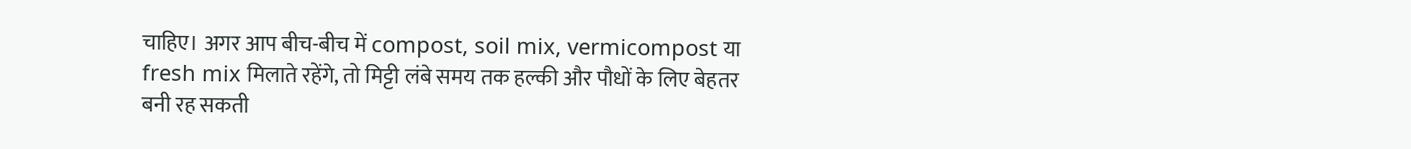चाहिए। अगर आप बीच-बीच में compost, soil mix, vermicompost या fresh mix मिलाते रहेंगे, तो मिट्टी लंबे समय तक हल्की और पौधों के लिए बेहतर बनी रह सकती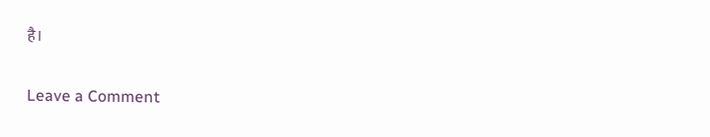है।

Leave a Comment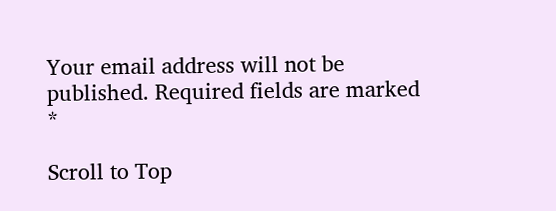Your email address will not be published. Required fields are marked *

Scroll to Top